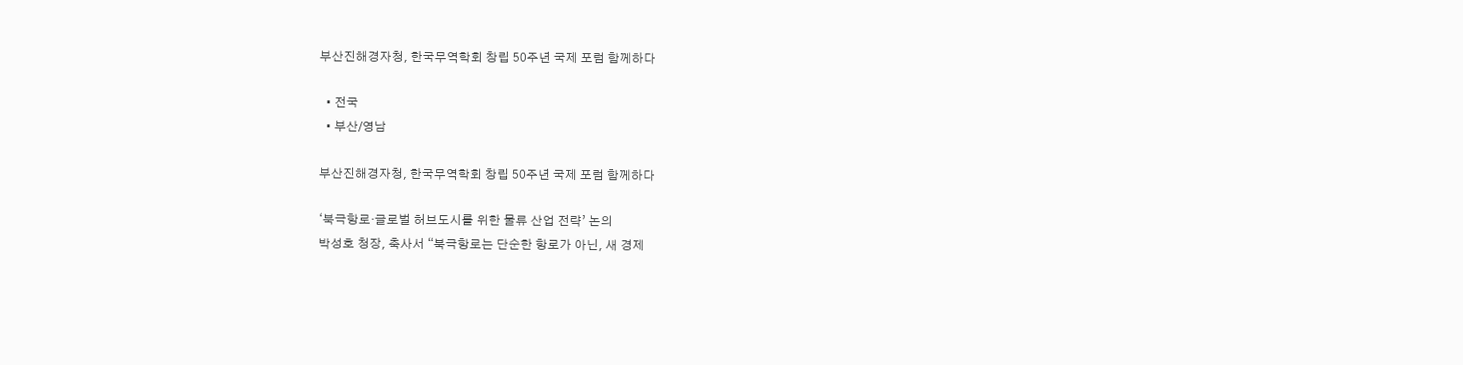부산진해경자청, 한국무역학회 창립 50주년 국제 포럼 함께하다

  • 전국
  • 부산/영남

부산진해경자청, 한국무역학회 창립 50주년 국제 포럼 함께하다

‘북극항로·글로벌 허브도시를 위한 물류 산업 전략’ 논의
박성호 청장, 축사서 “북극항로는 단순한 항로가 아닌, 새 경제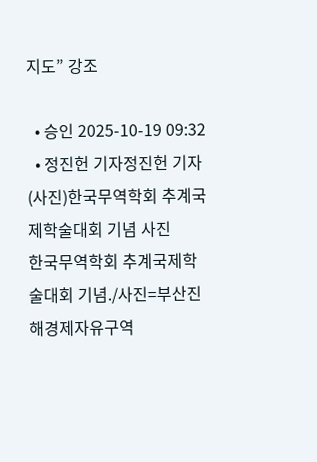지도” 강조

  • 승인 2025-10-19 09:32
  • 정진헌 기자정진헌 기자
(사진)한국무역학회 추계국제학술대회 기념 사진
한국무역학회 추계국제학술대회 기념./사진=부산진해경제자유구역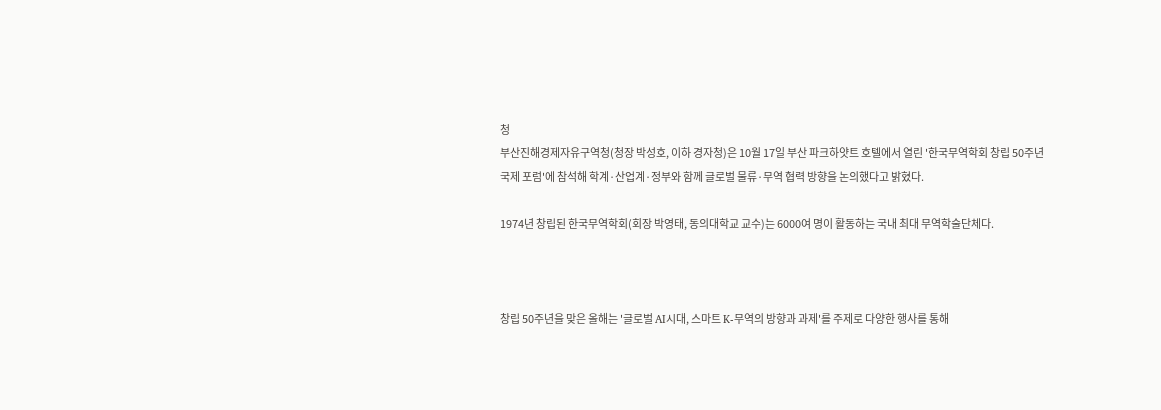청
부산진해경제자유구역청(청장 박성호, 이하 경자청)은 10월 17일 부산 파크하얏트 호텔에서 열린 '한국무역학회 창립 50주년 국제 포럼'에 참석해 학계·산업계·정부와 함께 글로벌 물류·무역 협력 방향을 논의했다고 밝혔다.

1974년 창립된 한국무역학회(회장 박영태, 동의대학교 교수)는 6000여 명이 활동하는 국내 최대 무역학술단체다.



창립 50주년을 맞은 올해는 '글로벌 AI시대, 스마트 K-무역의 방향과 과제'를 주제로 다양한 행사를 통해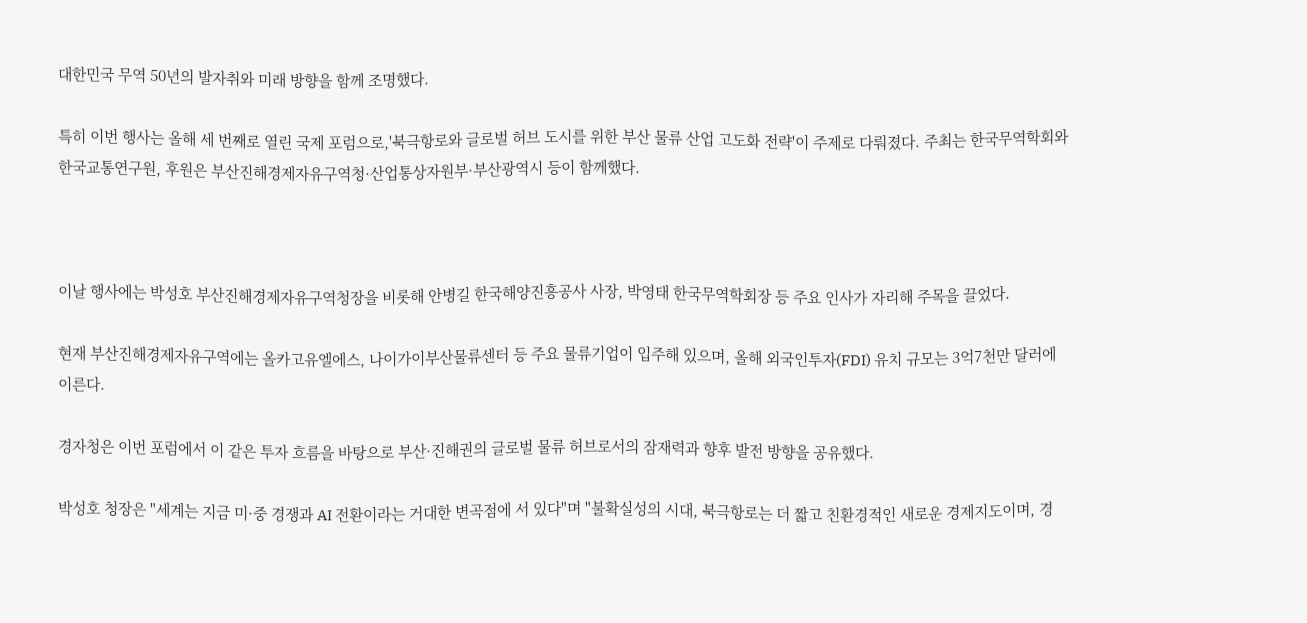대한민국 무역 50년의 발자취와 미래 방향을 함께 조명했다.

특히 이번 행사는 올해 세 번째로 열린 국제 포럼으로,'북극항로와 글로벌 허브 도시를 위한 부산 물류 산업 고도화 전략'이 주제로 다뤄졌다. 주최는 한국무역학회와 한국교통연구원, 후원은 부산진해경제자유구역청·산업통상자원부·부산광역시 등이 함께했다.



이날 행사에는 박성호 부산진해경제자유구역청장을 비롯해 안병길 한국해양진흥공사 사장, 박영태 한국무역학회장 등 주요 인사가 자리해 주목을 끌었다.

현재 부산진해경제자유구역에는 올카고유엘에스, 나이가이부산물류센터 등 주요 물류기업이 입주해 있으며, 올해 외국인투자(FDI) 유치 규모는 3억7천만 달러에 이른다.

경자청은 이번 포럼에서 이 같은 투자 흐름을 바탕으로 부산·진해권의 글로벌 물류 허브로서의 잠재력과 향후 발전 방향을 공유했다.

박성호 청장은 "세계는 지금 미·중 경쟁과 AI 전환이라는 거대한 변곡점에 서 있다"며 "불확실성의 시대, 북극항로는 더 짧고 친환경적인 새로운 경제지도이며, 경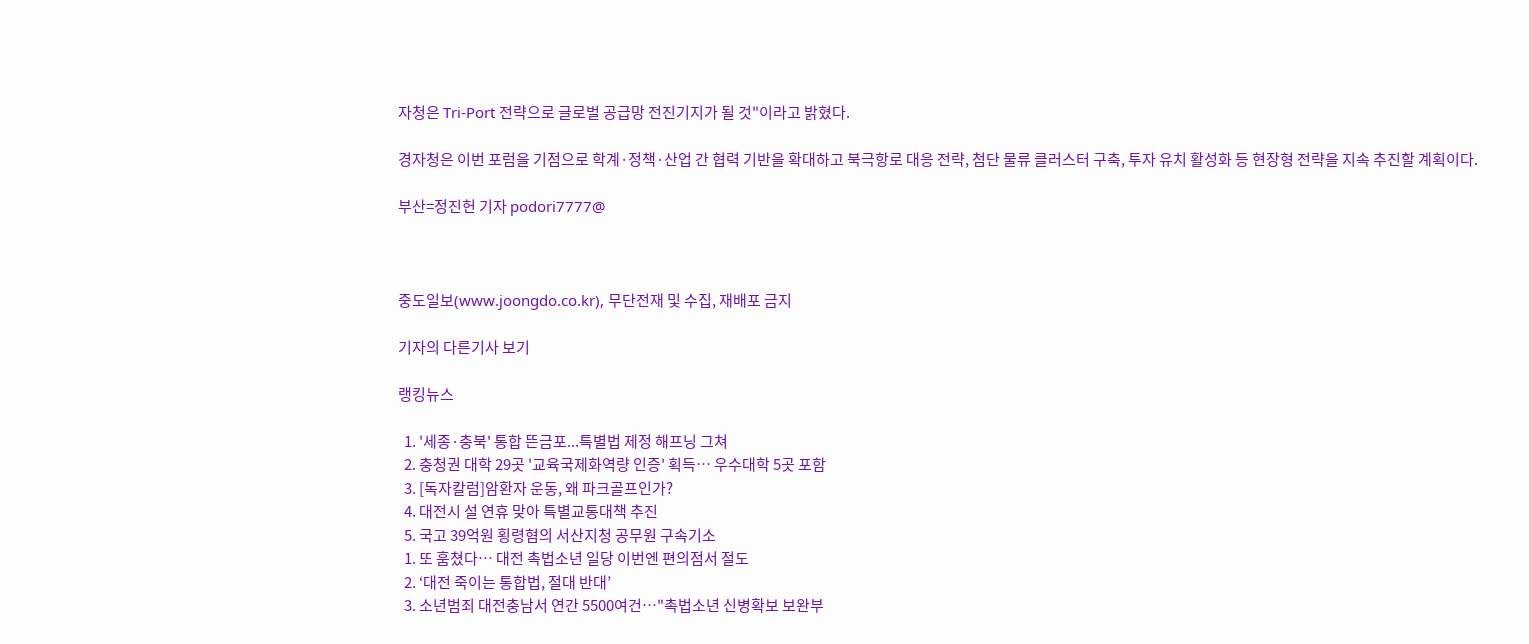자청은 Tri-Port 전략으로 글로벌 공급망 전진기지가 될 것"이라고 밝혔다.

경자청은 이번 포럼을 기점으로 학계·정책·산업 간 협력 기반을 확대하고 북극항로 대응 전략, 첨단 물류 클러스터 구축, 투자 유치 활성화 등 현장형 전략을 지속 추진할 계획이다.

부산=정진헌 기자 podori7777@



중도일보(www.joongdo.co.kr), 무단전재 및 수집, 재배포 금지

기자의 다른기사 보기

랭킹뉴스

  1. '세종·충북' 통합 뜬금포...특별법 제정 해프닝 그쳐
  2. 충청권 대학 29곳 '교육국제화역량 인증' 획득… 우수대학 5곳 포함
  3. [독자칼럼]암환자 운동, 왜 파크골프인가?
  4. 대전시 설 연휴 맞아 특별교통대책 추진
  5. 국고 39억원 횡령혐의 서산지청 공무원 구속기소
  1. 또 훔쳤다… 대전 촉법소년 일당 이번엔 편의점서 절도
  2. ‘대전 죽이는 통합법, 절대 반대’
  3. 소년범죄 대전충남서 연간 5500여건…"촉법소년 신병확보 보완부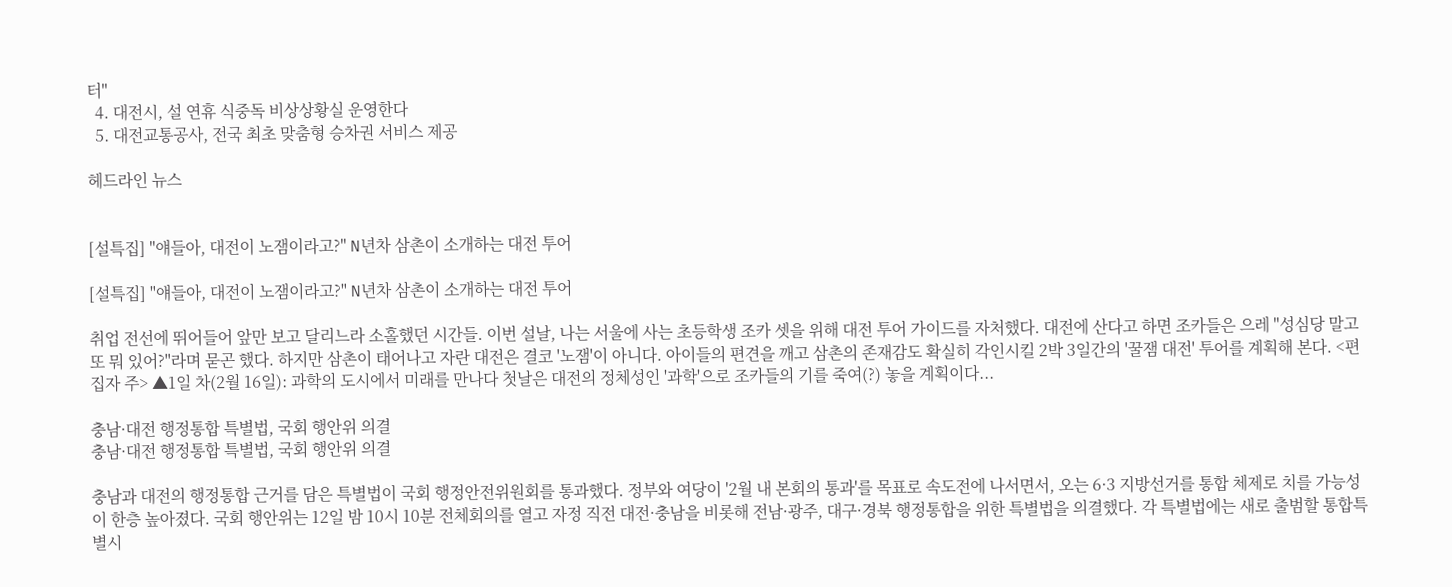터"
  4. 대전시, 설 연휴 식중독 비상상황실 운영한다
  5. 대전교통공사, 전국 최초 맞춤형 승차권 서비스 제공

헤드라인 뉴스


[설특집] "얘들아, 대전이 노잼이라고?" N년차 삼촌이 소개하는 대전 투어

[설특집] "얘들아, 대전이 노잼이라고?" N년차 삼촌이 소개하는 대전 투어

취업 전선에 뛰어들어 앞만 보고 달리느라 소홀했던 시간들. 이번 설날, 나는 서울에 사는 초등학생 조카 셋을 위해 대전 투어 가이드를 자처했다. 대전에 산다고 하면 조카들은 으레 "성심당 말고 또 뭐 있어?"라며 묻곤 했다. 하지만 삼촌이 태어나고 자란 대전은 결코 '노잼'이 아니다. 아이들의 편견을 깨고 삼촌의 존재감도 확실히 각인시킬 2박 3일간의 '꿀잼 대전' 투어를 계획해 본다. <편집자 주> ▲1일 차(2월 16일): 과학의 도시에서 미래를 만나다 첫날은 대전의 정체성인 '과학'으로 조카들의 기를 죽여(?) 놓을 계획이다...

충남·대전 행정통합 특별법, 국회 행안위 의결
충남·대전 행정통합 특별법, 국회 행안위 의결

충남과 대전의 행정통합 근거를 담은 특별법이 국회 행정안전위원회를 통과했다. 정부와 여당이 '2월 내 본회의 통과'를 목표로 속도전에 나서면서, 오는 6·3 지방선거를 통합 체제로 치를 가능성이 한층 높아졌다. 국회 행안위는 12일 밤 10시 10분 전체회의를 열고 자정 직전 대전·충남을 비롯해 전남·광주, 대구·경북 행정통합을 위한 특별법을 의결했다. 각 특별법에는 새로 출범할 통합특별시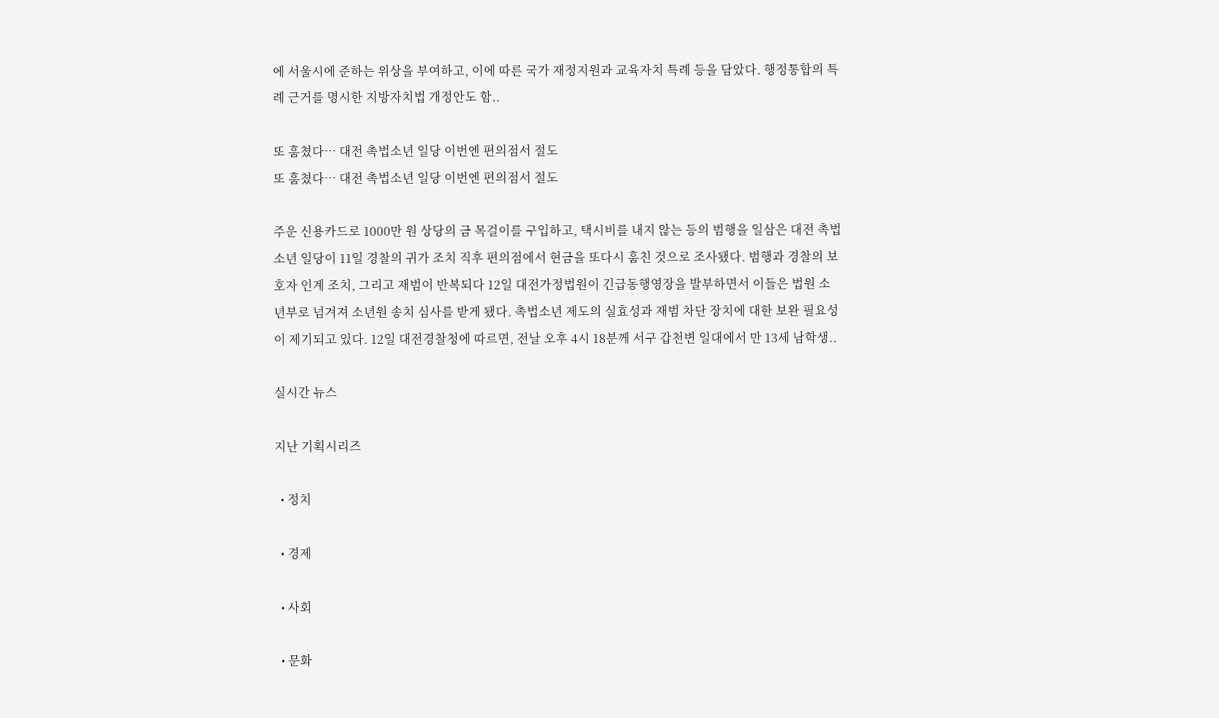에 서울시에 준하는 위상을 부여하고, 이에 따른 국가 재정지원과 교육자치 특례 등을 담았다. 행정통합의 특례 근거를 명시한 지방자치법 개정안도 함..

또 훔쳤다… 대전 촉법소년 일당 이번엔 편의점서 절도
또 훔쳤다… 대전 촉법소년 일당 이번엔 편의점서 절도

주운 신용카드로 1000만 원 상당의 금 목걸이를 구입하고, 택시비를 내지 않는 등의 범행을 일삼은 대전 촉법소년 일당이 11일 경찰의 귀가 조치 직후 편의점에서 현금을 또다시 훔친 것으로 조사됐다. 범행과 경찰의 보호자 인계 조치, 그리고 재범이 반복되다 12일 대전가정법원이 긴급동행영장을 발부하면서 이들은 법원 소년부로 넘겨져 소년원 송치 심사를 받게 됐다. 촉법소년 제도의 실효성과 재범 차단 장치에 대한 보완 필요성이 제기되고 있다. 12일 대전경찰청에 따르면, 전날 오후 4시 18분께 서구 갑천변 일대에서 만 13세 남학생..

실시간 뉴스

지난 기획시리즈

  • 정치

  • 경제

  • 사회

  • 문화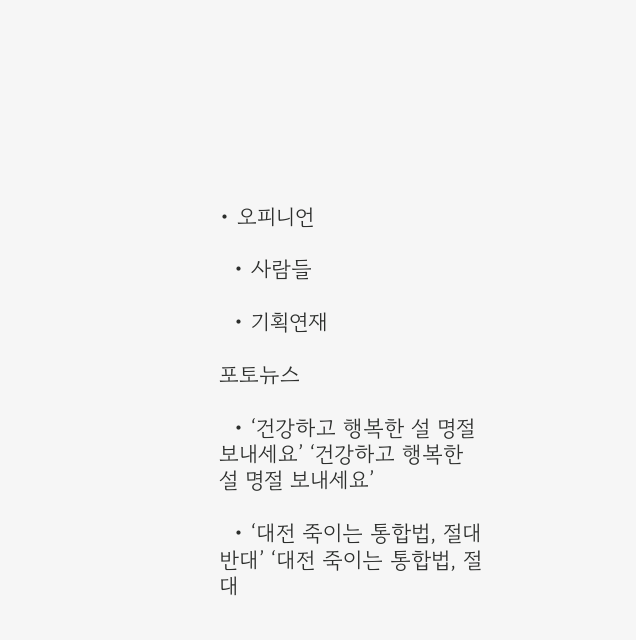• 오피니언

  • 사람들

  • 기획연재

포토뉴스

  • ‘건강하고 행복한 설 명절 보내세요’ ‘건강하고 행복한 설 명절 보내세요’

  • ‘대전 죽이는 통합법, 절대 반대’ ‘대전 죽이는 통합법, 절대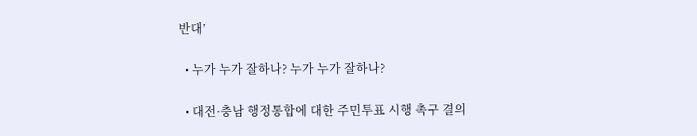반대’

  • 누가 누가 잘하나? 누가 누가 잘하나?

  • 대전·충남 행정통합에 대한 주민투표 시행 촉구 결의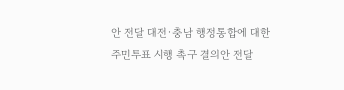안 전달 대전·충남 행정통합에 대한 주민투표 시행 촉구 결의안 전달